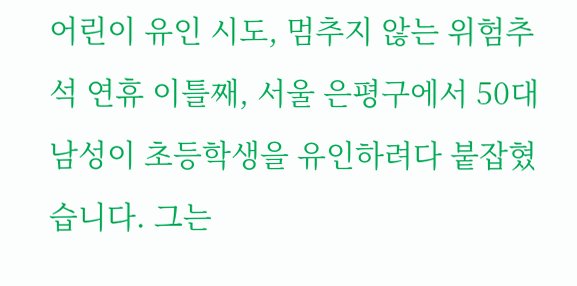어린이 유인 시도, 멈추지 않는 위험추석 연휴 이틀째, 서울 은평구에서 50대 남성이 초등학생을 유인하려다 붙잡혔습니다. 그는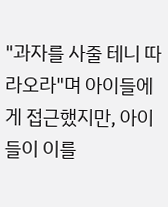"과자를 사줄 테니 따라오라"며 아이들에게 접근했지만, 아이들이 이를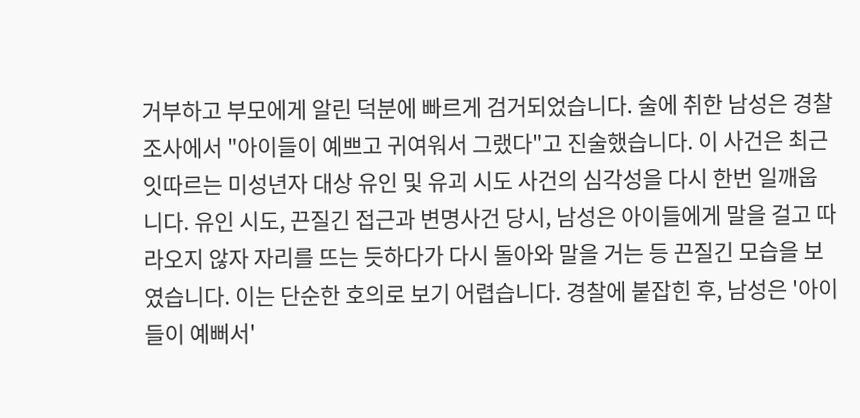거부하고 부모에게 알린 덕분에 빠르게 검거되었습니다. 술에 취한 남성은 경찰 조사에서 "아이들이 예쁘고 귀여워서 그랬다"고 진술했습니다. 이 사건은 최근 잇따르는 미성년자 대상 유인 및 유괴 시도 사건의 심각성을 다시 한번 일깨웁니다. 유인 시도, 끈질긴 접근과 변명사건 당시, 남성은 아이들에게 말을 걸고 따라오지 않자 자리를 뜨는 듯하다가 다시 돌아와 말을 거는 등 끈질긴 모습을 보였습니다. 이는 단순한 호의로 보기 어렵습니다. 경찰에 붙잡힌 후, 남성은 '아이들이 예뻐서'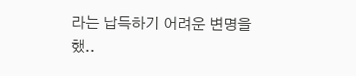라는 납득하기 어려운 변명을 했..